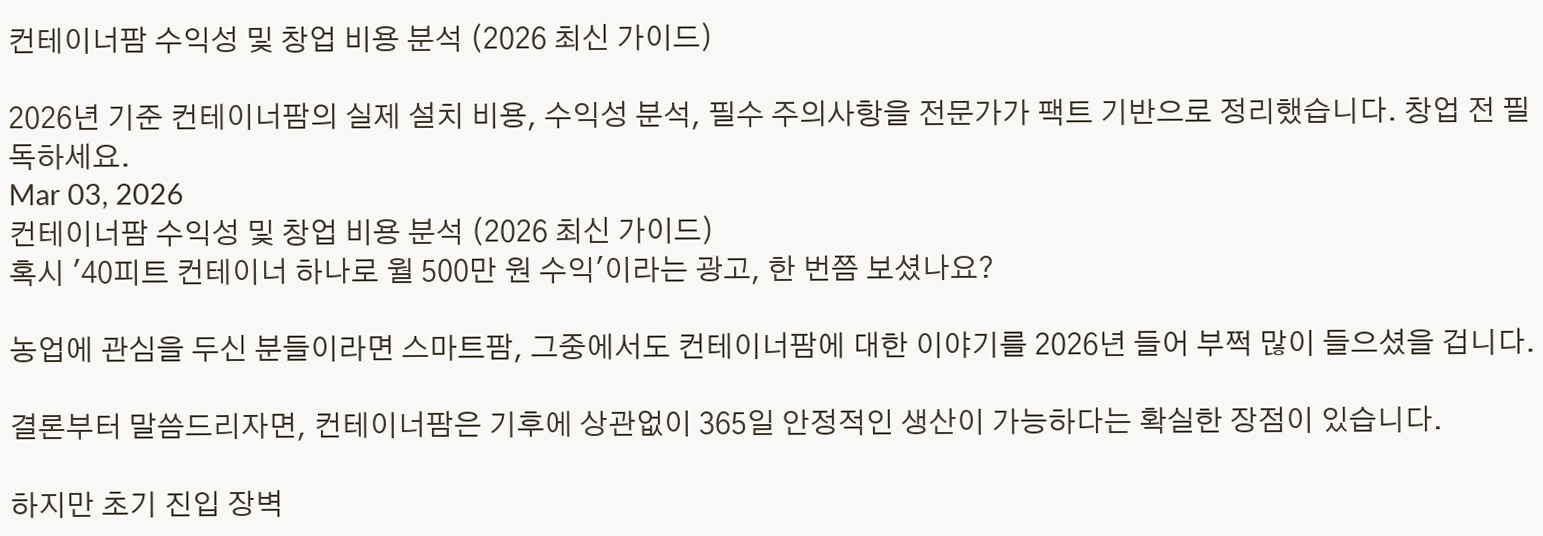컨테이너팜 수익성 및 창업 비용 분석 (2026 최신 가이드)

2026년 기준 컨테이너팜의 실제 설치 비용, 수익성 분석, 필수 주의사항을 전문가가 팩트 기반으로 정리했습니다. 창업 전 필독하세요.
Mar 03, 2026
컨테이너팜 수익성 및 창업 비용 분석 (2026 최신 가이드)
혹시 '40피트 컨테이너 하나로 월 500만 원 수익'이라는 광고, 한 번쯤 보셨나요?

농업에 관심을 두신 분들이라면 스마트팜, 그중에서도 컨테이너팜에 대한 이야기를 2026년 들어 부쩍 많이 들으셨을 겁니다.

결론부터 말씀드리자면, 컨테이너팜은 기후에 상관없이 365일 안정적인 생산이 가능하다는 확실한 장점이 있습니다.

하지만 초기 진입 장벽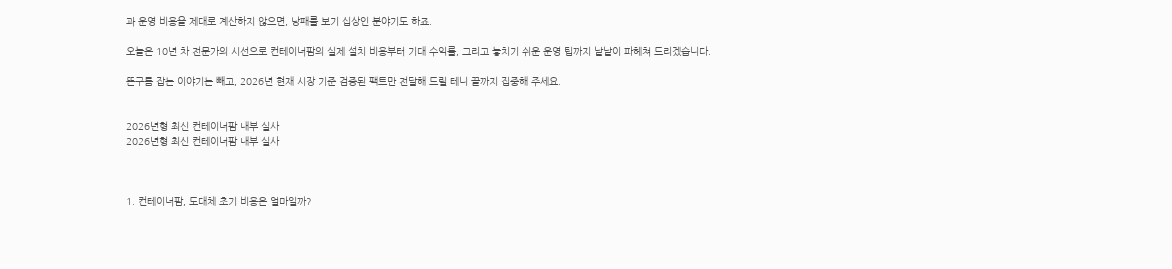과 운영 비용을 제대로 계산하지 않으면, 낭패를 보기 십상인 분야기도 하죠.

오늘은 10년 차 전문가의 시선으로 컨테이너팜의 실제 설치 비용부터 기대 수익률, 그리고 놓치기 쉬운 운영 팁까지 낱낱이 파헤쳐 드리겠습니다.

뜬구름 잡는 이야기는 빼고, 2026년 현재 시장 기준 검증된 팩트만 전달해 드릴 테니 끝까지 집중해 주세요.


2026년형 최신 컨테이너팜 내부 실사
2026년형 최신 컨테이너팜 내부 실사



1. 컨테이너팜, 도대체 초기 비용은 얼마일까?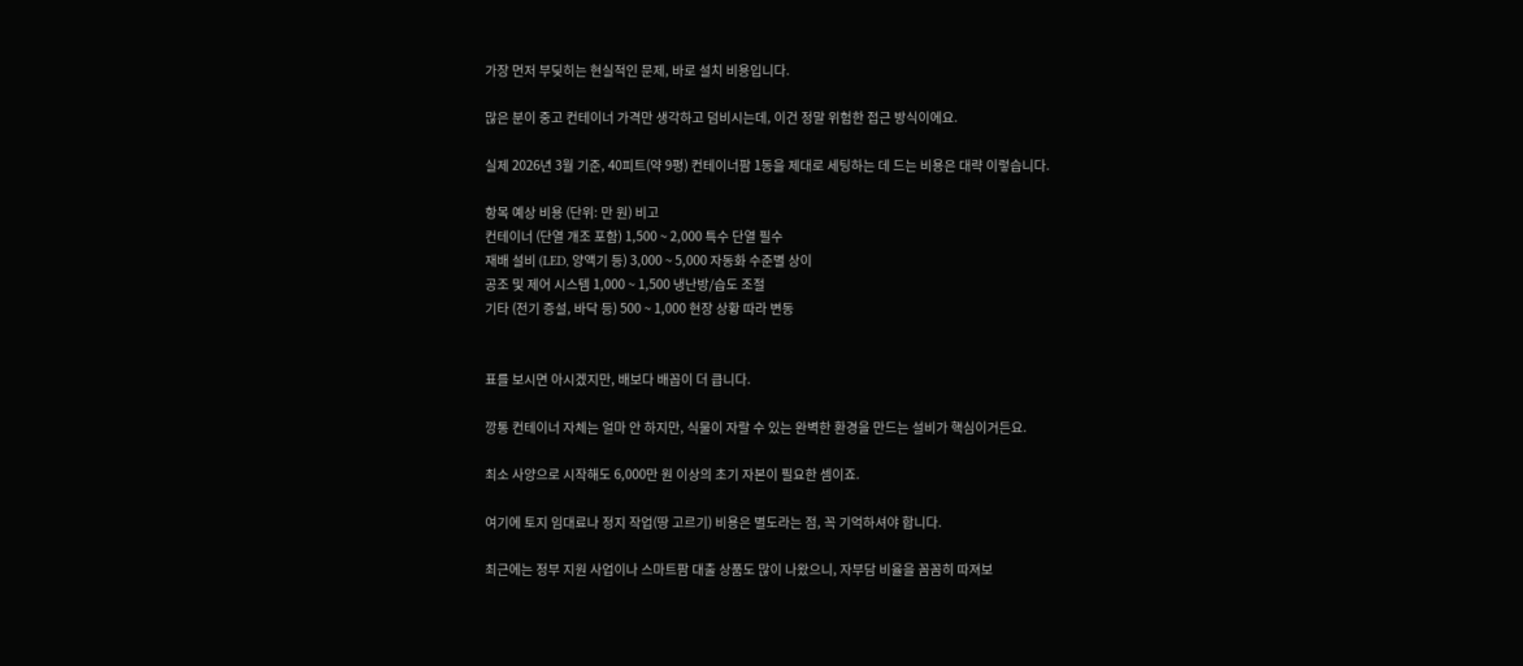가장 먼저 부딪히는 현실적인 문제, 바로 설치 비용입니다.

많은 분이 중고 컨테이너 가격만 생각하고 덤비시는데, 이건 정말 위험한 접근 방식이에요.

실제 2026년 3월 기준, 40피트(약 9평) 컨테이너팜 1동을 제대로 세팅하는 데 드는 비용은 대략 이렇습니다.

항목 예상 비용 (단위: 만 원) 비고
컨테이너 (단열 개조 포함) 1,500 ~ 2,000 특수 단열 필수
재배 설비 (LED, 양액기 등) 3,000 ~ 5,000 자동화 수준별 상이
공조 및 제어 시스템 1,000 ~ 1,500 냉난방/습도 조절
기타 (전기 증설, 바닥 등) 500 ~ 1,000 현장 상황 따라 변동


표를 보시면 아시겠지만, 배보다 배꼽이 더 큽니다.

깡통 컨테이너 자체는 얼마 안 하지만, 식물이 자랄 수 있는 완벽한 환경을 만드는 설비가 핵심이거든요.

최소 사양으로 시작해도 6,000만 원 이상의 초기 자본이 필요한 셈이죠.

여기에 토지 임대료나 정지 작업(땅 고르기) 비용은 별도라는 점, 꼭 기억하셔야 합니다.

최근에는 정부 지원 사업이나 스마트팜 대출 상품도 많이 나왔으니, 자부담 비율을 꼼꼼히 따져보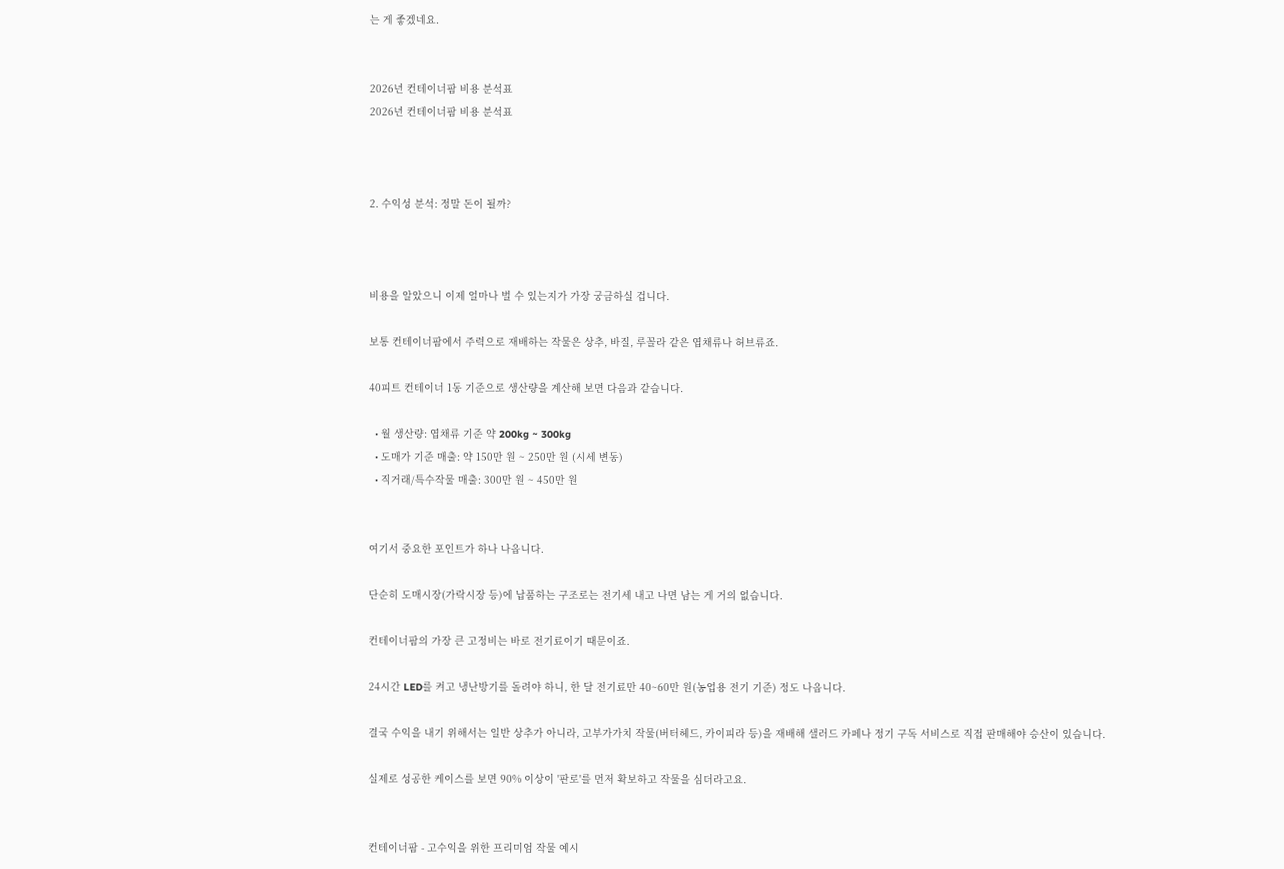는 게 좋겠네요.


2026년 컨테이너팜 비용 분석표
2026년 컨테이너팜 비용 분석표



2. 수익성 분석: 정말 돈이 될까?



비용을 알았으니 이제 얼마나 벌 수 있는지가 가장 궁금하실 겁니다.

보통 컨테이너팜에서 주력으로 재배하는 작물은 상추, 바질, 루꼴라 같은 엽채류나 허브류죠.

40피트 컨테이너 1동 기준으로 생산량을 계산해 보면 다음과 같습니다.

  • 월 생산량: 엽채류 기준 약 200kg ~ 300kg
  • 도매가 기준 매출: 약 150만 원 ~ 250만 원 (시세 변동)
  • 직거래/특수작물 매출: 300만 원 ~ 450만 원


여기서 중요한 포인트가 하나 나옵니다.

단순히 도매시장(가락시장 등)에 납품하는 구조로는 전기세 내고 나면 남는 게 거의 없습니다.

컨테이너팜의 가장 큰 고정비는 바로 전기료이기 때문이죠.

24시간 LED를 켜고 냉난방기를 돌려야 하니, 한 달 전기료만 40~60만 원(농업용 전기 기준) 정도 나옵니다.

결국 수익을 내기 위해서는 일반 상추가 아니라, 고부가가치 작물(버터헤드, 카이피라 등)을 재배해 샐러드 카페나 정기 구독 서비스로 직접 판매해야 승산이 있습니다.

실제로 성공한 케이스를 보면 90% 이상이 '판로'를 먼저 확보하고 작물을 심더라고요.


컨테이너팜 - 고수익을 위한 프리미엄 작물 예시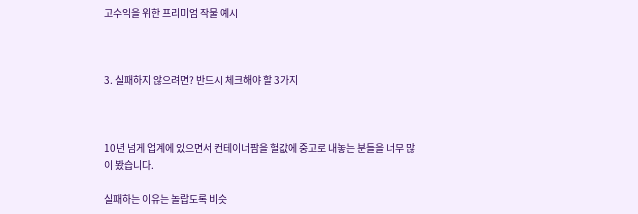고수익을 위한 프리미엄 작물 예시



3. 실패하지 않으려면? 반드시 체크해야 할 3가지



10년 넘게 업계에 있으면서 컨테이너팜을 헐값에 중고로 내놓는 분들을 너무 많이 봤습니다.

실패하는 이유는 놀랍도록 비슷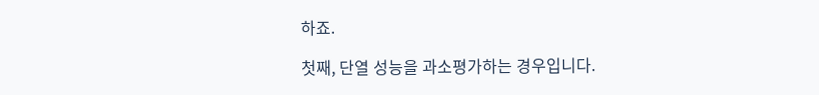하죠.

첫째, 단열 성능을 과소평가하는 경우입니다.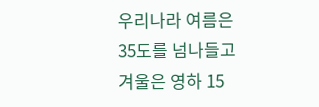우리나라 여름은 35도를 넘나들고 겨울은 영하 15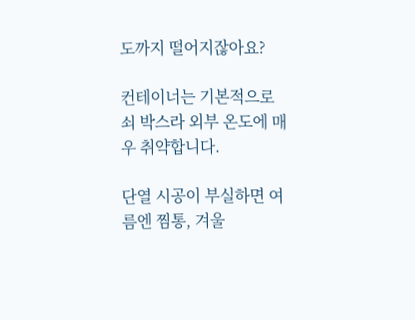도까지 떨어지잖아요?

컨테이너는 기본적으로 쇠 박스라 외부 온도에 매우 취약합니다.

단열 시공이 부실하면 여름엔 찜통, 겨울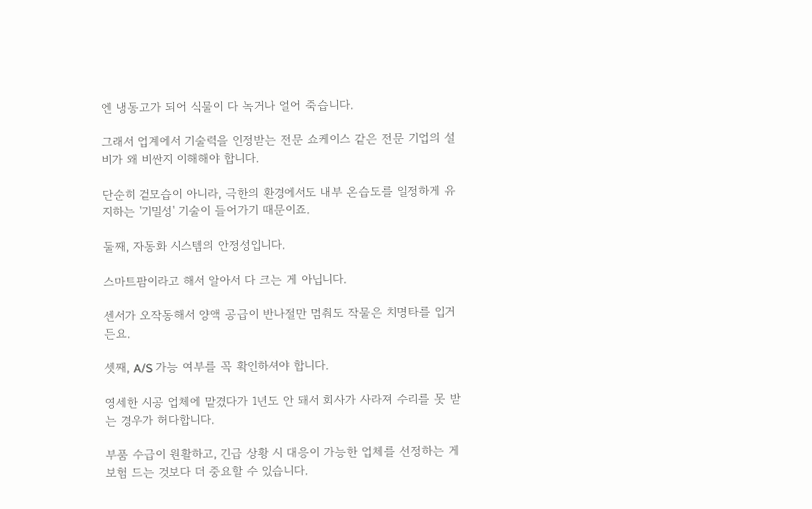엔 냉동고가 되어 식물이 다 녹거나 얼어 죽습니다.

그래서 업계에서 기술력을 인정받는 전문 쇼케이스 같은 전문 기업의 설비가 왜 비싼지 이해해야 합니다.

단순히 겉모습이 아니라, 극한의 환경에서도 내부 온습도를 일정하게 유지하는 '기밀성' 기술이 들어가기 때문이죠.

둘째, 자동화 시스템의 안정성입니다.

스마트팜이라고 해서 알아서 다 크는 게 아닙니다.

센서가 오작동해서 양액 공급이 반나절만 멈춰도 작물은 치명타를 입거든요.

셋째, A/S 가능 여부를 꼭 확인하셔야 합니다.

영세한 시공 업체에 맡겼다가 1년도 안 돼서 회사가 사라져 수리를 못 받는 경우가 허다합니다.

부품 수급이 원활하고, 긴급 상황 시 대응이 가능한 업체를 선정하는 게 보험 드는 것보다 더 중요할 수 있습니다.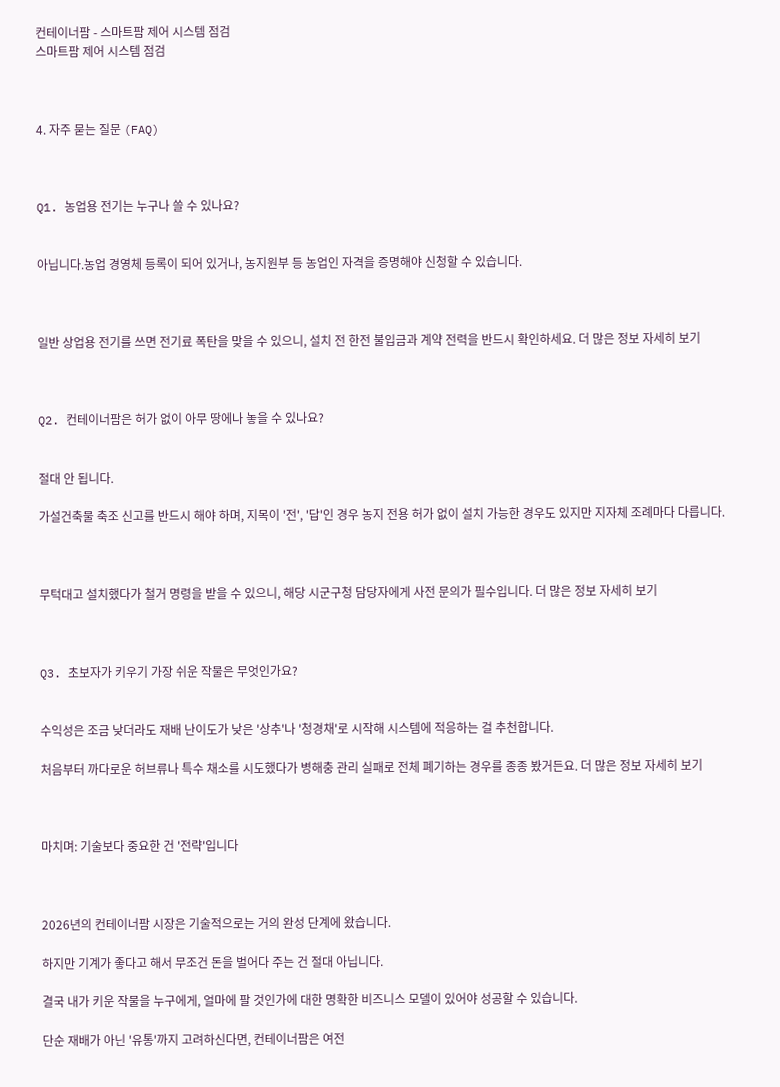컨테이너팜 - 스마트팜 제어 시스템 점검
스마트팜 제어 시스템 점검



4. 자주 묻는 질문 (FAQ)



Q1. 농업용 전기는 누구나 쓸 수 있나요?


아닙니다.농업 경영체 등록이 되어 있거나, 농지원부 등 농업인 자격을 증명해야 신청할 수 있습니다.



일반 상업용 전기를 쓰면 전기료 폭탄을 맞을 수 있으니, 설치 전 한전 불입금과 계약 전력을 반드시 확인하세요. 더 많은 정보 자세히 보기



Q2. 컨테이너팜은 허가 없이 아무 땅에나 놓을 수 있나요?


절대 안 됩니다.

가설건축물 축조 신고를 반드시 해야 하며, 지목이 '전', '답'인 경우 농지 전용 허가 없이 설치 가능한 경우도 있지만 지자체 조례마다 다릅니다.



무턱대고 설치했다가 철거 명령을 받을 수 있으니, 해당 시군구청 담당자에게 사전 문의가 필수입니다. 더 많은 정보 자세히 보기



Q3. 초보자가 키우기 가장 쉬운 작물은 무엇인가요?


수익성은 조금 낮더라도 재배 난이도가 낮은 '상추'나 '청경채'로 시작해 시스템에 적응하는 걸 추천합니다.

처음부터 까다로운 허브류나 특수 채소를 시도했다가 병해충 관리 실패로 전체 폐기하는 경우를 종종 봤거든요. 더 많은 정보 자세히 보기



마치며: 기술보다 중요한 건 '전략'입니다



2026년의 컨테이너팜 시장은 기술적으로는 거의 완성 단계에 왔습니다.

하지만 기계가 좋다고 해서 무조건 돈을 벌어다 주는 건 절대 아닙니다.

결국 내가 키운 작물을 누구에게, 얼마에 팔 것인가에 대한 명확한 비즈니스 모델이 있어야 성공할 수 있습니다.

단순 재배가 아닌 '유통'까지 고려하신다면, 컨테이너팜은 여전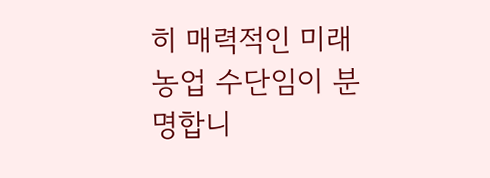히 매력적인 미래 농업 수단임이 분명합니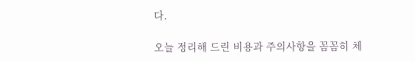다.

오늘 정리해 드린 비용과 주의사항을 꼼꼼히 체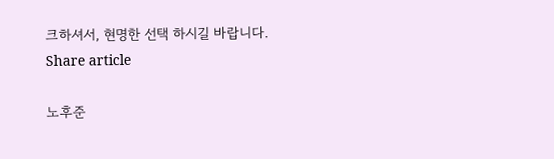크하셔서, 현명한 선택 하시길 바랍니다.
Share article

노후준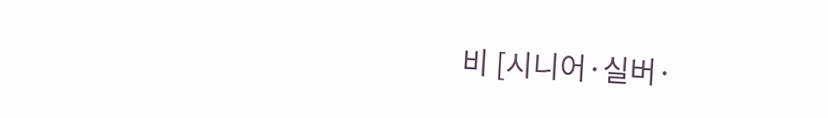비 [시니어·실버·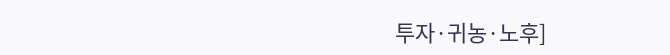투자·귀농·노후]